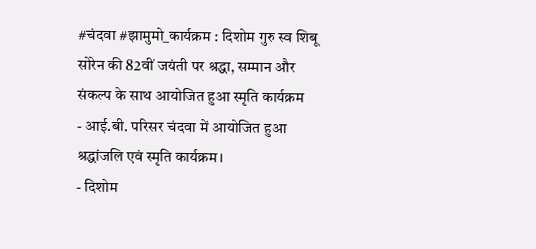#चंदवा #झामुमो_कार्यक्रम : दिशोम गुरु स्व शिबू सोरेन की 82वीं जयंती पर श्रद्धा, सम्मान और संकल्प के साथ आयोजित हुआ स्मृति कार्यक्रम
- आई.बी. परिसर चंदवा में आयोजित हुआ श्रद्धांजलि एवं स्मृति कार्यक्रम।
- दिशोम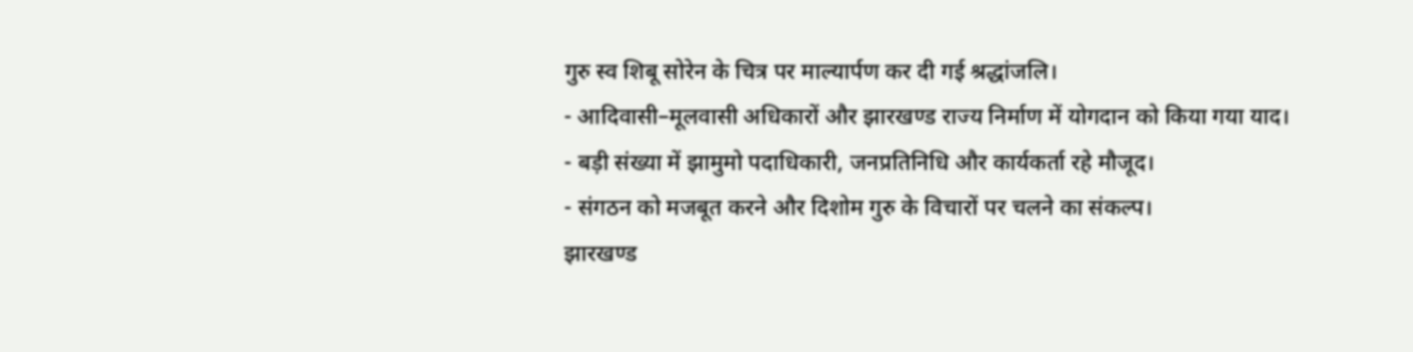गुरु स्व शिबू सोरेन के चित्र पर माल्यार्पण कर दी गई श्रद्धांजलि।
- आदिवासी–मूलवासी अधिकारों और झारखण्ड राज्य निर्माण में योगदान को किया गया याद।
- बड़ी संख्या में झामुमो पदाधिकारी, जनप्रतिनिधि और कार्यकर्ता रहे मौजूद।
- संगठन को मजबूत करने और दिशोम गुरु के विचारों पर चलने का संकल्प।
झारखण्ड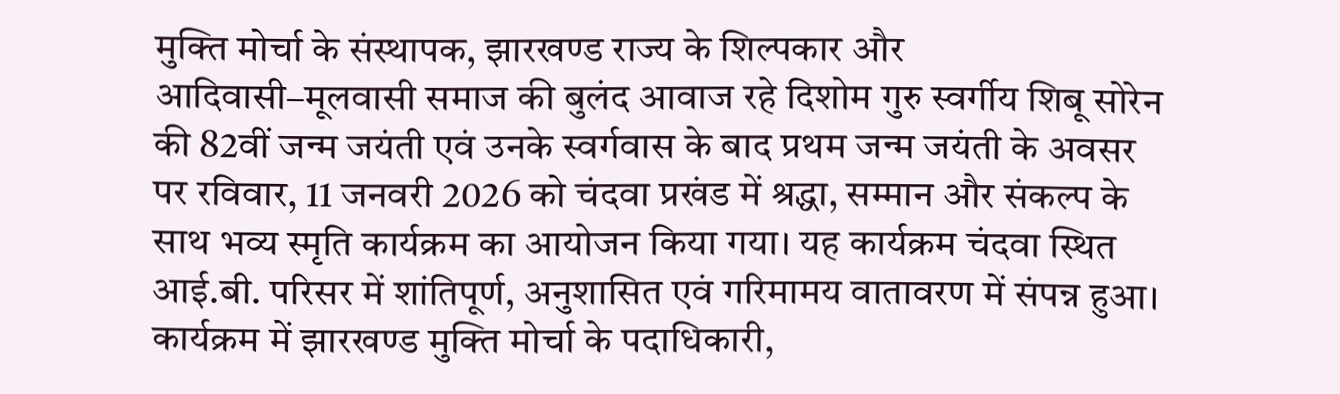मुक्ति मोर्चा के संस्थापक, झारखण्ड राज्य के शिल्पकार और आदिवासी–मूलवासी समाज की बुलंद आवाज रहे दिशोम गुरु स्वर्गीय शिबू सोरेन की 82वीं जन्म जयंती एवं उनके स्वर्गवास के बाद प्रथम जन्म जयंती के अवसर पर रविवार, 11 जनवरी 2026 को चंदवा प्रखंड में श्रद्धा, सम्मान और संकल्प के साथ भव्य स्मृति कार्यक्रम का आयोजन किया गया। यह कार्यक्रम चंदवा स्थित आई.बी. परिसर में शांतिपूर्ण, अनुशासित एवं गरिमामय वातावरण में संपन्न हुआ।
कार्यक्रम में झारखण्ड मुक्ति मोर्चा के पदाधिकारी,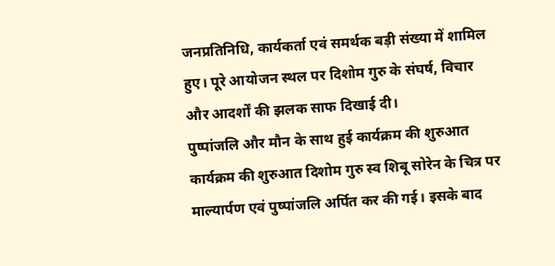जनप्रतिनिधि, कार्यकर्ता एवं समर्थक बड़ी संख्या में शामिल हुए। पूरे आयोजन स्थल पर दिशोम गुरु के संघर्ष, विचार और आदर्शों की झलक साफ दिखाई दी।
पुष्पांजलि और मौन के साथ हुई कार्यक्रम की शुरुआत
कार्यक्रम की शुरुआत दिशोम गुरु स्व शिबू सोरेन के चित्र पर माल्यार्पण एवं पुष्पांजलि अर्पित कर की गई। इसके बाद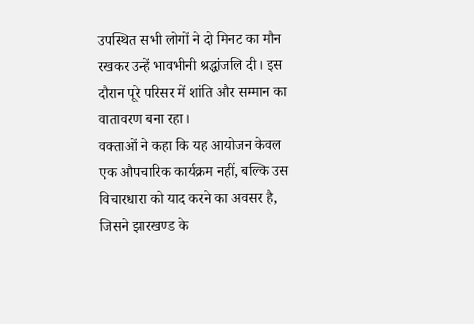उपस्थित सभी लोगों ने दो मिनट का मौन रखकर उन्हें भावभीनी श्रद्धांजलि दी। इस दौरान पूरे परिसर में शांति और सम्मान का वातावरण बना रहा।
वक्ताओं ने कहा कि यह आयोजन केवल एक औपचारिक कार्यक्रम नहीं, बल्कि उस विचारधारा को याद करने का अवसर है, जिसने झारखण्ड के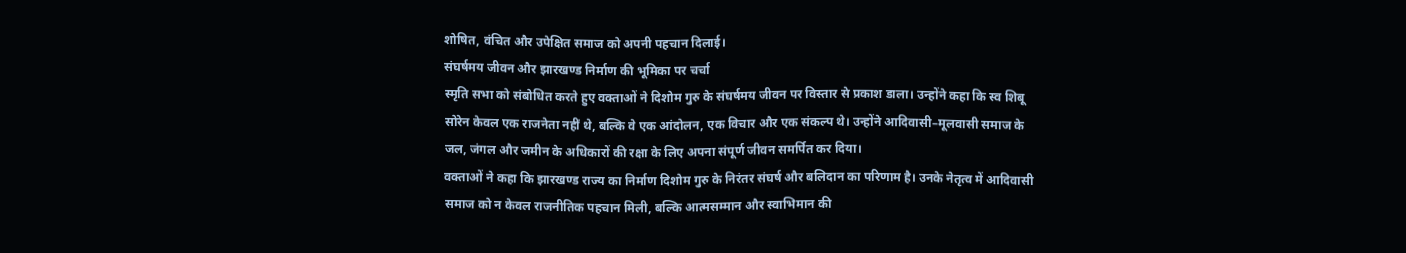शोषित, वंचित और उपेक्षित समाज को अपनी पहचान दिलाई।
संघर्षमय जीवन और झारखण्ड निर्माण की भूमिका पर चर्चा
स्मृति सभा को संबोधित करते हुए वक्ताओं ने दिशोम गुरु के संघर्षमय जीवन पर विस्तार से प्रकाश डाला। उन्होंने कहा कि स्व शिबू सोरेन केवल एक राजनेता नहीं थे, बल्कि वे एक आंदोलन, एक विचार और एक संकल्प थे। उन्होंने आदिवासी–मूलवासी समाज के जल, जंगल और जमीन के अधिकारों की रक्षा के लिए अपना संपूर्ण जीवन समर्पित कर दिया।
वक्ताओं ने कहा कि झारखण्ड राज्य का निर्माण दिशोम गुरु के निरंतर संघर्ष और बलिदान का परिणाम है। उनके नेतृत्व में आदिवासी समाज को न केवल राजनीतिक पहचान मिली, बल्कि आत्मसम्मान और स्वाभिमान की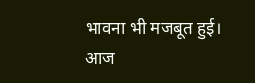भावना भी मजबूत हुई।
आज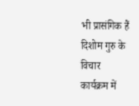भी प्रासंगिक हैं दिशोम गुरु के विचार
कार्यक्रम में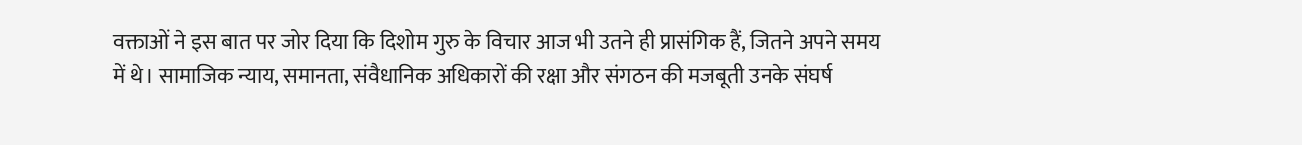वक्ताओं ने इस बात पर जोर दिया कि दिशोम गुरु के विचार आज भी उतने ही प्रासंगिक हैं, जितने अपने समय में थे। सामाजिक न्याय, समानता, संवैधानिक अधिकारों की रक्षा और संगठन की मजबूती उनके संघर्ष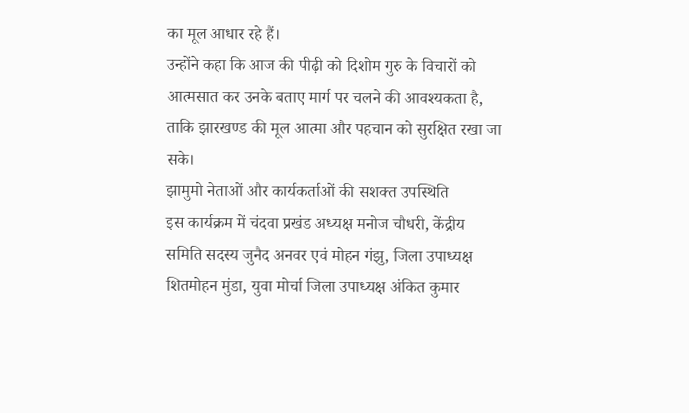का मूल आधार रहे हैं।
उन्होंने कहा कि आज की पीढ़ी को दिशोम गुरु के विचारों को आत्मसात कर उनके बताए मार्ग पर चलने की आवश्यकता है, ताकि झारखण्ड की मूल आत्मा और पहचान को सुरक्षित रखा जा सके।
झामुमो नेताओं और कार्यकर्ताओं की सशक्त उपस्थिति
इस कार्यक्रम में चंदवा प्रखंड अध्यक्ष मनोज चौधरी, केंद्रीय समिति सदस्य जुनैद अनवर एवं मोहन गंझु, जिला उपाध्यक्ष शितमोहन मुंडा, युवा मोर्चा जिला उपाध्यक्ष अंकित कुमार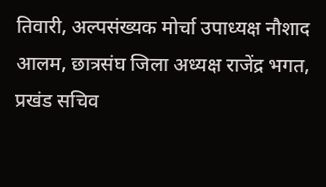तिवारी, अल्पसंख्यक मोर्चा उपाध्यक्ष नौशाद आलम, छात्रसंघ जिला अध्यक्ष राजेंद्र भगत, प्रखंड सचिव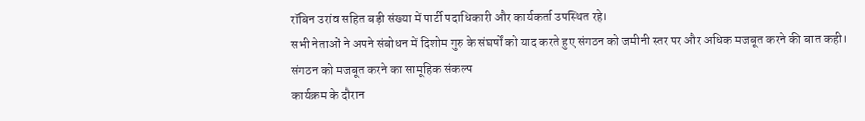रॉबिन उरांव सहित बड़ी संख्या में पार्टी पदाधिकारी और कार्यकर्ता उपस्थित रहे।
सभी नेताओं ने अपने संबोधन में दिशोम गुरु के संघर्षों को याद करते हुए संगठन को जमीनी स्तर पर और अधिक मजबूत करने की बात कही।
संगठन को मजबूत करने का सामूहिक संकल्प
कार्यक्रम के दौरान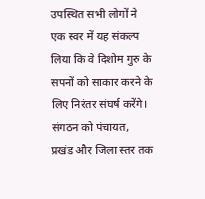उपस्थित सभी लोगों ने एक स्वर में यह संकल्प लिया कि वे दिशोम गुरु के सपनों को साकार करने के लिए निरंतर संघर्ष करेंगे। संगठन को पंचायत, प्रखंड और जिला स्तर तक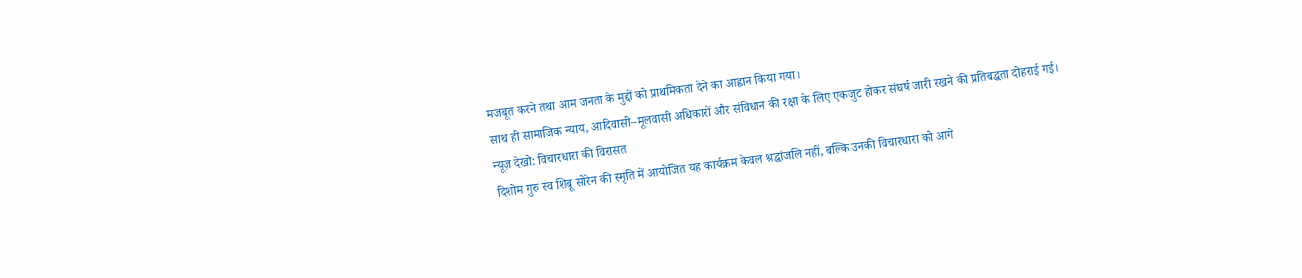मजबूत करने तथा आम जनता के मुद्दों को प्राथमिकता देने का आह्वान किया गया।
साथ ही सामाजिक न्याय, आदिवासी–मूलवासी अधिकारों और संविधान की रक्षा के लिए एकजुट होकर संघर्ष जारी रखने की प्रतिबद्धता दोहराई गई।
न्यूज़ देखो: विचारधारा की विरासत
दिशोम गुरु स्व शिबू सोरेन की स्मृति में आयोजित यह कार्यक्रम केवल श्रद्धांजलि नहीं, बल्कि उनकी विचारधारा को आगे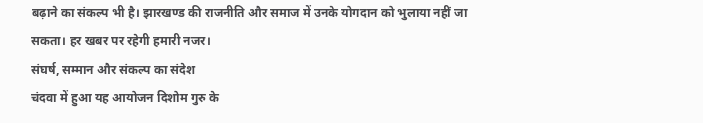बढ़ाने का संकल्प भी है। झारखण्ड की राजनीति और समाज में उनके योगदान को भुलाया नहीं जा सकता। हर खबर पर रहेगी हमारी नजर।
संघर्ष, सम्मान और संकल्प का संदेश
चंदवा में हुआ यह आयोजन दिशोम गुरु के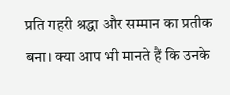प्रति गहरी श्रद्धा और सम्मान का प्रतीक बना। क्या आप भी मानते हैं कि उनके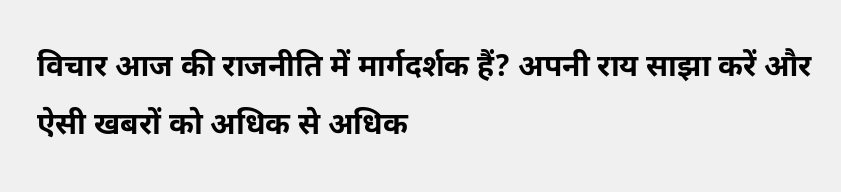विचार आज की राजनीति में मार्गदर्शक हैं? अपनी राय साझा करें और ऐसी खबरों को अधिक से अधिक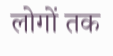लोगों तक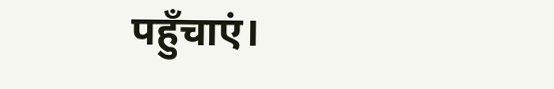पहुँचाएं।